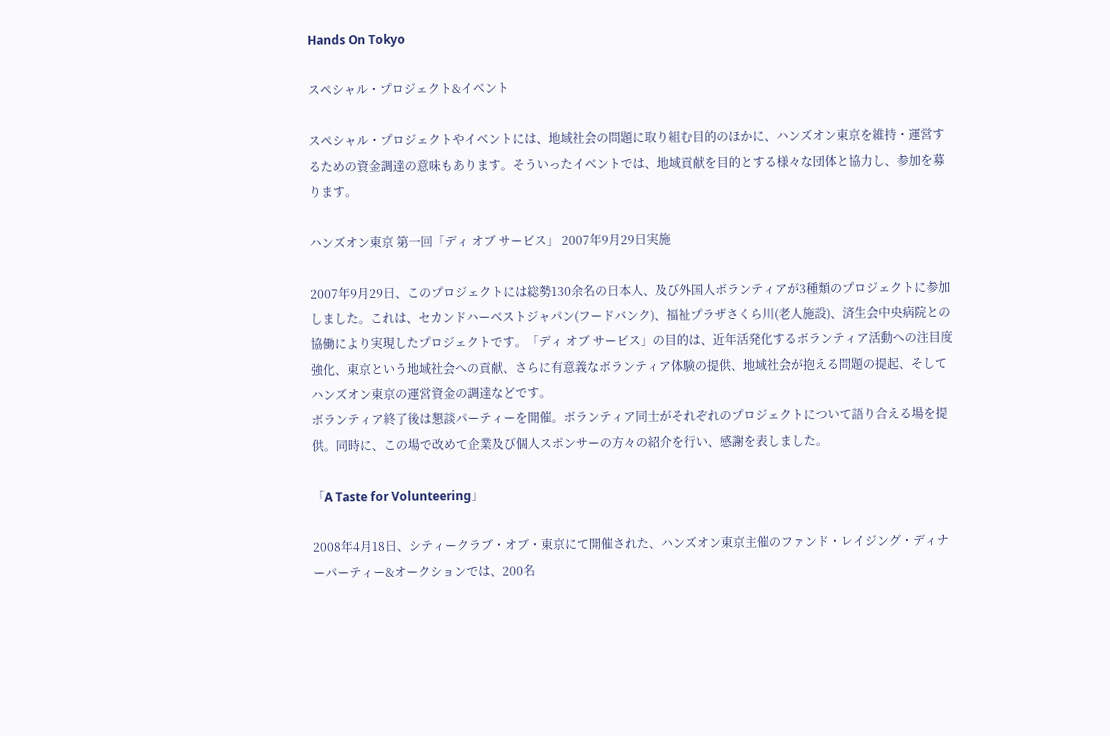Hands On Tokyo

スペシャル・プロジェクト&イベント

スペシャル・プロジェクトやイベントには、地域社会の問題に取り組む目的のほかに、ハンズオン東京を維持・運営するための資金調達の意味もあります。そういったイベントでは、地域貢献を目的とする様々な団体と協力し、参加を募ります。

ハンズオン東京 第一回「ディ オブ サービス」 2007年9月29日実施

2007年9月29日、このプロジェクトには総勢130余名の日本人、及び外国人ボランティアが3種類のプロジェクトに参加しました。これは、セカンドハーベストジャパン(フードバンク)、福祉プラザさくら川(老人施設)、済生会中央病院との協働により実現したプロジェクトです。「ディ オブ サービス」の目的は、近年活発化するボランティア活動への注目度強化、東京という地域社会への貢献、さらに有意義なボランティア体験の提供、地域社会が抱える問題の提起、そしてハンズオン東京の運営資金の調達などです。
ボランティア終了後は懇談パーティーを開催。ボランティア同士がそれぞれのプロジェクトについて語り合える場を提供。同時に、この場で改めて企業及び個人スポンサーの方々の紹介を行い、感謝を表しました。

「A Taste for Volunteering」

2008年4月18日、シティークラブ・オブ・東京にて開催された、ハンズオン東京主催のファンド・レイジング・ディナーパーティー&オークションでは、200名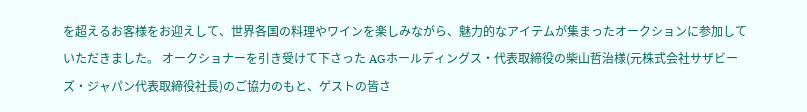を超えるお客様をお迎えして、世界各国の料理やワインを楽しみながら、魅力的なアイテムが集まったオークションに参加していただきました。 オークショナーを引き受けて下さった AGホールディングス・代表取締役の柴山哲治様(元株式会社サザビーズ・ジャパン代表取締役社長)のご協力のもと、ゲストの皆さ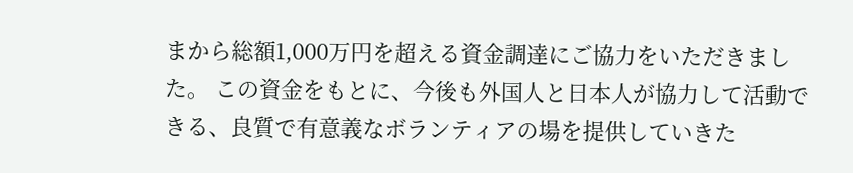まから総額1,000万円を超える資金調達にご協力をいただきました。 この資金をもとに、今後も外国人と日本人が協力して活動できる、良質で有意義なボランティアの場を提供していきた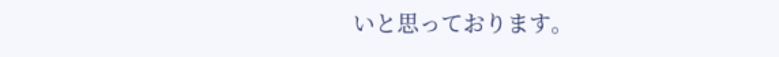いと思っております。